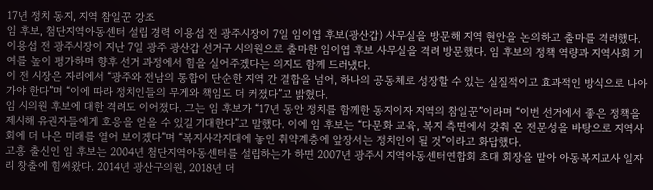17년 정치 동지, 지역 참일꾼 강조
임 후보, 첨단지역아동센터 설립 경력 이용섭 전 광주시장이 7일 임이엽 후보(광산갑) 사무실을 방문해 지역 현안을 논의하고 출마를 격려했다.
이용섭 전 광주시장이 지난 7일 광주 광산갑 선거구 시의원으로 출마한 임이엽 후보 사무실을 격려 방문했다. 임 후보의 정책 역량과 지역사회 기여를 높이 평가하며 향후 선거 과정에서 힘을 실어주겠다는 의지도 함께 드러냈다.
이 전 시장은 자리에서 “광주와 전남의 통합이 단순한 지역 간 결합을 넘어, 하나의 공동체로 성장할 수 있는 실질적이고 효과적인 방식으로 나아가야 한다”며 “이에 따라 정치인들의 무게와 책임도 더 커졌다”고 밝혔다.
임 시의원 후보에 대한 격려도 이어졌다. 그는 임 후보가 “17년 동안 정치를 함께한 동지이자 지역의 참일꾼”이라며 “이번 선거에서 좋은 정책을 제시해 유권자들에게 호응을 얻을 수 있길 기대한다”고 말했다. 이에 임 후보는 “다문화 교육, 복지 측면에서 갖춰 온 전문성을 바탕으로 지역사회에 더 나은 미래를 열어 보이겠다”며 “복지사각지대에 놓인 취약계층에 앞장서는 정치인이 될 것”이라고 화답했다.
고흥 출신인 임 후보는 2004년 첨단지역아동센터를 설립하는가 하면 2007년 광주시 지역아동센터연합회 초대 회장을 맡아 아동복지교사 일자리 창출에 힘써왔다. 2014년 광산구의원, 2018년 더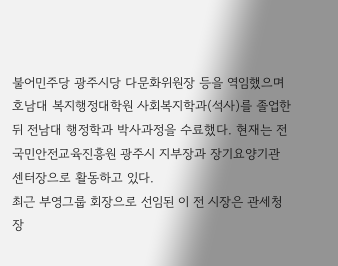불어민주당 광주시당 다문화위원장 등을 역임했으며 호남대 복지행정대학원 사회복지학과(석사)를 졸업한 뒤 전남대 행정학과 박사과정을 수료했다. 현재는 전국민안전교육진흥원 광주시 지부장과 장기요양기관 센터장으로 활동하고 있다.
최근 부영그룹 회장으로 선임된 이 전 시장은 관세청장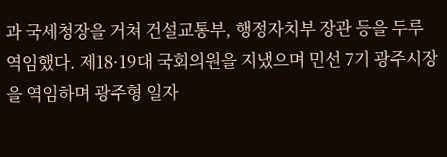과 국세청장을 거쳐 건설교통부, 행정자치부 장관 등을 두루 역임했다. 제18·19대 국회의원을 지냈으며 민선 7기 광주시장을 역임하며 광주형 일자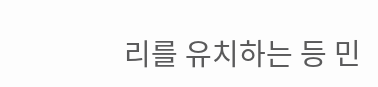리를 유치하는 등 민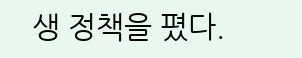생 정책을 폈다.